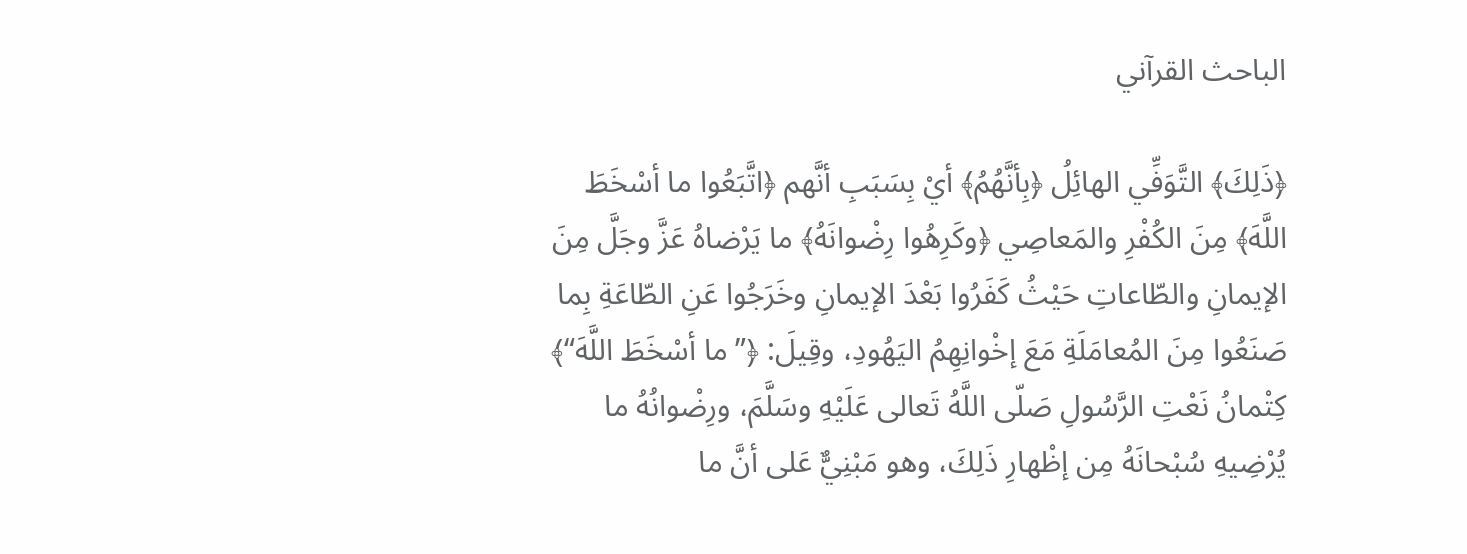الباحث القرآني

﴿ذَلِكَ﴾ التَّوَفِّي الهائِلُ ﴿بِأنَّهُمُ﴾ أيْ بِسَبَبِ أنَّهم ﴿اتَّبَعُوا ما أسْخَطَ اللَّهَ﴾ مِنَ الكُفْرِ والمَعاصِي ﴿وكَرِهُوا رِضْوانَهُ﴾ ما يَرْضاهُ عَزَّ وجَلَّ مِنَ الإيمانِ والطّاعاتِ حَيْثُ كَفَرُوا بَعْدَ الإيمانِ وخَرَجُوا عَنِ الطّاعَةِ بِما صَنَعُوا مِنَ المُعامَلَةِ مَعَ إخْوانِهِمُ اليَهُودِ، وقِيلَ: ﴿”ما أسْخَطَ اللَّهَ“﴾ كِتْمانُ نَعْتِ الرَّسُولِ صَلّى اللَّهُ تَعالى عَلَيْهِ وسَلَّمَ، ورِضْوانُهُ ما يُرْضِيهِ سُبْحانَهُ مِن إظْهارِ ذَلِكَ، وهو مَبْنِيٌّ عَلى أنَّ ما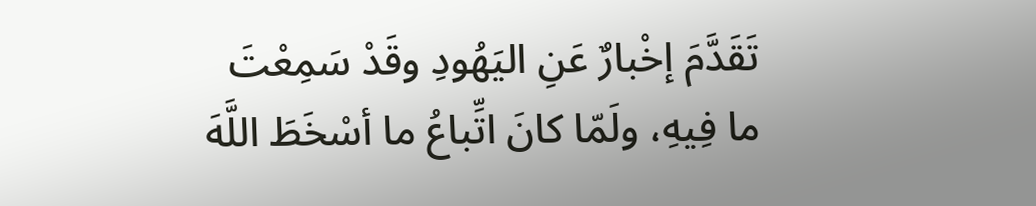تَقَدَّمَ إخْبارٌ عَنِ اليَهُودِ وقَدْ سَمِعْتَ ما فِيهِ، ولَمّا كانَ اتِّباعُ ما أسْخَطَ اللَّهَ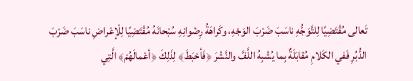تَعالى مُقْتَضِيًا لِلتَّوَجُّهِ ناسَبَ ضَرْبَ الوَجْهِ، وكَراهَةُ رِضْوانِهِ سُبْحانَهُ مُقْتَضِيًا لِلْإعْراضِ ناسَبَ ضَرْبَ الدُّبُرِ فَفي الكَلامِ مُقابَلَةٌ بِما يُشْبِهُ اللَّفَّ والنَّشْرَ ﴿فَأحْبَطَ﴾ لِذَلِكَ ﴿أعْمالَهُمْ﴾ الَّتِي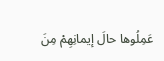عَمِلُوها حالَ إيمانِهِمْ مِنَ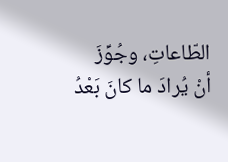الطّاعاتِ، وجُوِّزَ أنْ يُرادَ ما كانَ بَعْدُ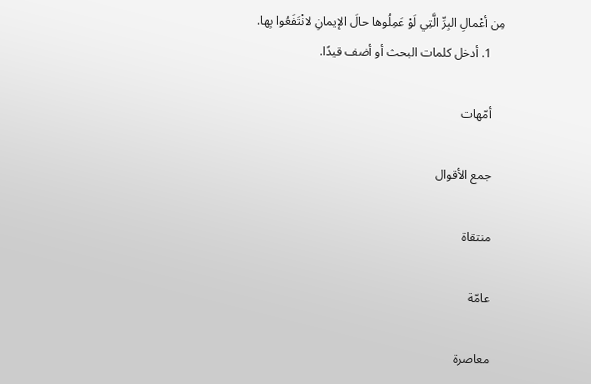مِن أعْمالِ البِرِّ الَّتِي لَوْ عَمِلُوها حالَ الإيمانِ لانْتَفَعُوا بِها.
    1. أدخل كلمات البحث أو أضف قيدًا.

    أمّهات

    جمع الأقوال

    منتقاة

    عامّة

    معاصرة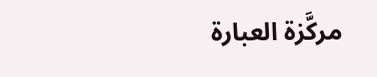مركَّزة العبارة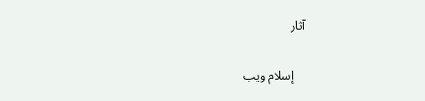آثار

    إسلام ويب